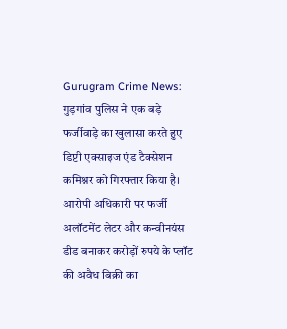Gurugram Crime News: गुड़गांव पुलिस ने एक बड़े फर्जीवाड़े का खुलासा करते हुए डिप्टी एक्साइज एंड टैक्सेशन कमिश्नर को गिरफ्तार किया है। आरोपी अधिकारी पर फर्जी अलॉटमेंट लेटर और कन्वीनयंस डीड बनाकर करोड़ों रुपये के प्लॉट की अवैध बिक्री का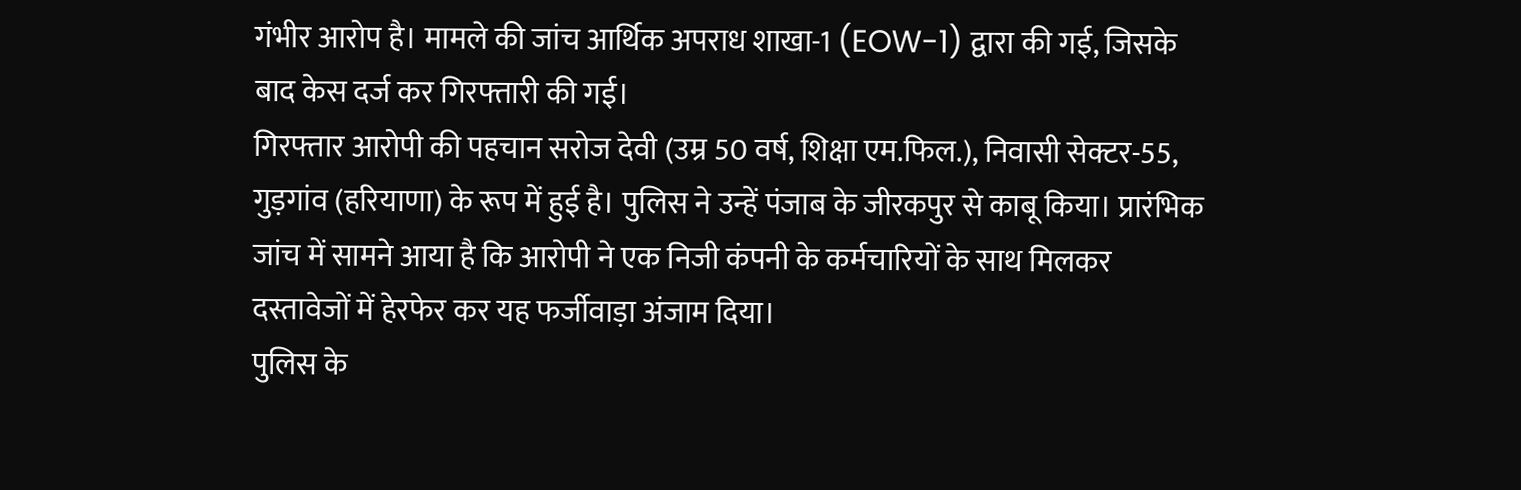गंभीर आरोप है। मामले की जांच आर्थिक अपराध शाखा-1 (EOW-1) द्वारा की गई, जिसके बाद केस दर्ज कर गिरफ्तारी की गई।
गिरफ्तार आरोपी की पहचान सरोज देवी (उम्र 50 वर्ष, शिक्षा एम.फिल.), निवासी सेक्टर-55, गुड़गांव (हरियाणा) के रूप में हुई है। पुलिस ने उन्हें पंजाब के जीरकपुर से काबू किया। प्रारंभिक जांच में सामने आया है कि आरोपी ने एक निजी कंपनी के कर्मचारियों के साथ मिलकर दस्तावेजों में हेरफेर कर यह फर्जीवाड़ा अंजाम दिया।
पुलिस के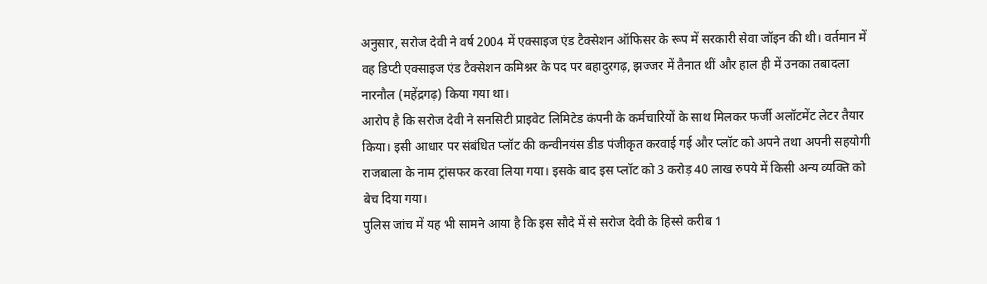अनुसार, सरोज देवी ने वर्ष 2004 में एक्साइज एंड टैक्सेशन ऑफिसर के रूप में सरकारी सेवा जॉइन की थी। वर्तमान में वह डिप्टी एक्साइज एंड टैक्सेशन कमिश्नर के पद पर बहादुरगढ़, झज्जर में तैनात थीं और हाल ही में उनका तबादला नारनौल (महेंद्रगढ़) किया गया था।
आरोप है कि सरोज देवी ने सनसिटी प्राइवेट लिमिटेड कंपनी के कर्मचारियों के साथ मिलकर फर्जी अलॉटमेंट लेटर तैयार किया। इसी आधार पर संबंधित प्लॉट की कन्वीनयंस डीड पंजीकृत करवाई गई और प्लॉट को अपने तथा अपनी सहयोगी राजबाला के नाम ट्रांसफर करवा लिया गया। इसके बाद इस प्लॉट को 3 करोड़ 40 लाख रुपये में किसी अन्य व्यक्ति को बेच दिया गया।
पुलिस जांच में यह भी सामने आया है कि इस सौदे में से सरोज देवी के हिस्से करीब 1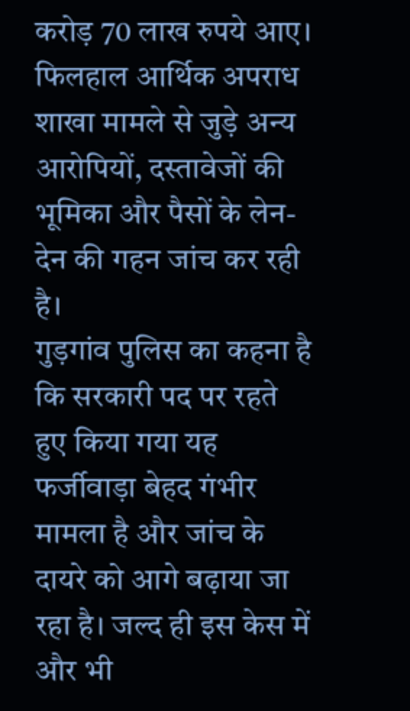करोड़ 70 लाख रुपये आए। फिलहाल आर्थिक अपराध शाखा मामले से जुड़े अन्य आरोपियों, दस्तावेजों की भूमिका और पैसों के लेन-देन की गहन जांच कर रही है।
गुड़गांव पुलिस का कहना है कि सरकारी पद पर रहते हुए किया गया यह फर्जीवाड़ा बेहद गंभीर मामला है और जांच के दायरे को आगे बढ़ाया जा रहा है। जल्द ही इस केस में और भी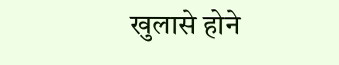खुलासे होने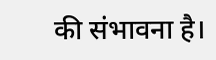की संभावना है।